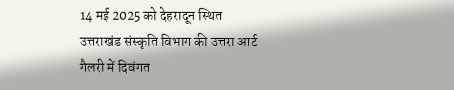14 मई 2025 को देहरादून स्थित उत्तराखंड संस्कृति विभाग की उत्तरा आर्ट गैलरी में दिवंगत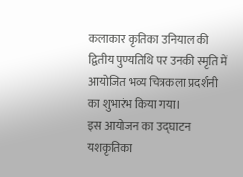कलाकार कृतिका उनियाल की द्वितीय पुण्यतिथि पर उनकी स्मृति में आयोजित भव्य चित्रकला प्रदर्शनी का शुभारंभ किया गया।
इस आयोजन का उद्घाटन यशकृतिका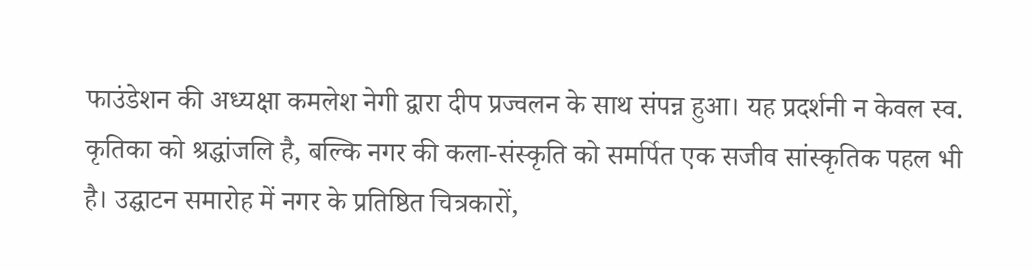फाउंडेशन की अध्यक्षा कमलेश नेगी द्वारा दीप प्रज्वलन के साथ संपन्न हुआ। यह प्रदर्शनी न केवल स्व. कृतिका को श्रद्धांजलि है, बल्कि नगर की कला-संस्कृति को समर्पित एक सजीव सांस्कृतिक पहल भी है। उद्घाटन समारोह में नगर के प्रतिष्ठित चित्रकारों,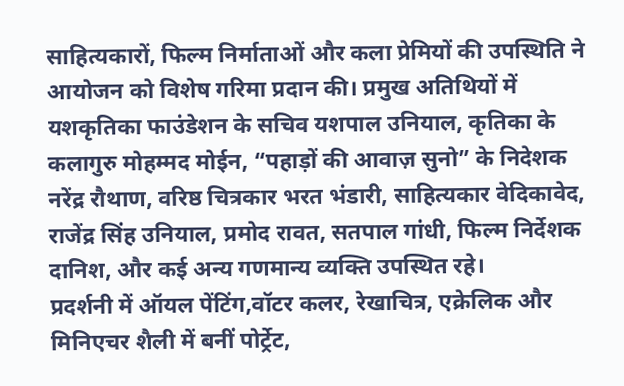साहित्यकारों, फिल्म निर्माताओं और कला प्रेमियों की उपस्थिति ने आयोजन को विशेष गरिमा प्रदान की। प्रमुख अतिथियों में यशकृतिका फाउंडेशन के सचिव यशपाल उनियाल, कृतिका के कलागुरु मोहम्मद मोईन, “पहाड़ों की आवाज़ सुनो” के निदेशक नरेंद्र रौथाण, वरिष्ठ चित्रकार भरत भंडारी, साहित्यकार वेदिकावेद, राजेंद्र सिंह उनियाल, प्रमोद रावत, सतपाल गांधी, फिल्म निर्देशक दानिश, और कई अन्य गणमान्य व्यक्ति उपस्थित रहे।
प्रदर्शनी में ऑयल पेंटिंग,वॉटर कलर, रेखाचित्र, एक्रेलिक और मिनिएचर शैली में बनीं पोर्ट्रेट,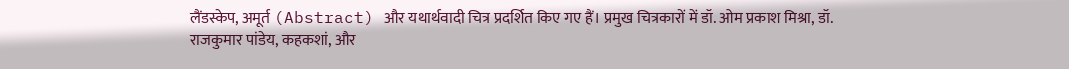लैंडस्केप, अमूर्त (Abstract) और यथार्थवादी चित्र प्रदर्शित किए गए हैं। प्रमुख चित्रकारों में डॉ. ओम प्रकाश मिश्रा, डॉ. राजकुमार पांडेय, कहकशां, और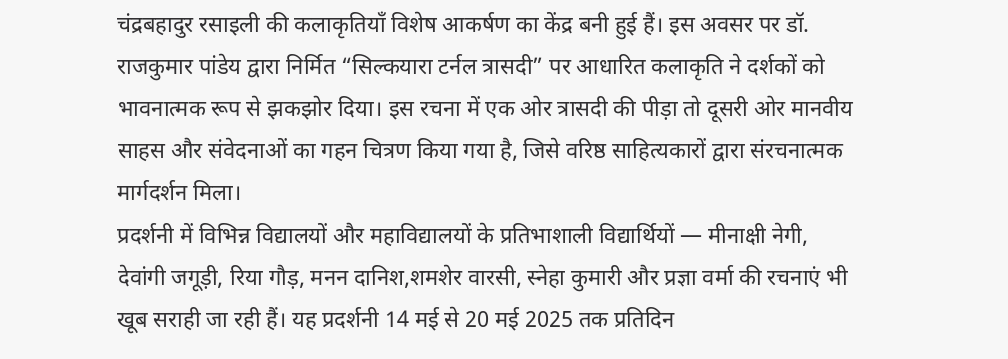चंद्रबहादुर रसाइली की कलाकृतियाँ विशेष आकर्षण का केंद्र बनी हुई हैं। इस अवसर पर डॉ. राजकुमार पांडेय द्वारा निर्मित “सिल्कयारा टर्नल त्रासदी” पर आधारित कलाकृति ने दर्शकों को भावनात्मक रूप से झकझोर दिया। इस रचना में एक ओर त्रासदी की पीड़ा तो दूसरी ओर मानवीय साहस और संवेदनाओं का गहन चित्रण किया गया है, जिसे वरिष्ठ साहित्यकारों द्वारा संरचनात्मक मार्गदर्शन मिला।
प्रदर्शनी में विभिन्न विद्यालयों और महाविद्यालयों के प्रतिभाशाली विद्यार्थियों — मीनाक्षी नेगी, देवांगी जगूड़ी, रिया गौड़, मनन दानिश,शमशेर वारसी, स्नेहा कुमारी और प्रज्ञा वर्मा की रचनाएं भी खूब सराही जा रही हैं। यह प्रदर्शनी 14 मई से 20 मई 2025 तक प्रतिदिन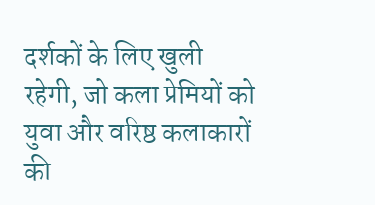दर्शकों के लिए खुली रहेगी, जो कला प्रेमियों को युवा और वरिष्ठ कलाकारों की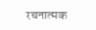रचनात्मक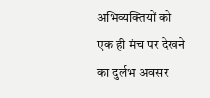अभिव्यक्तियों को एक ही मंच पर देखने का दुर्लभ अवसर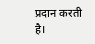प्रदान करती है।